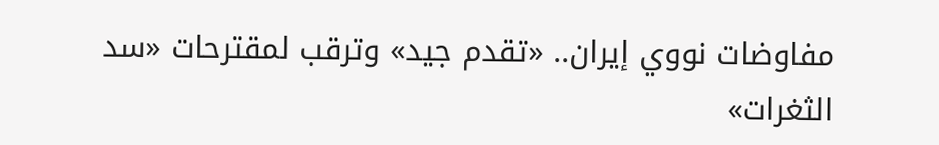مفاوضات نووي إيران.. «تقدم جيد» وترقب لمقترحات «سد الثغرات»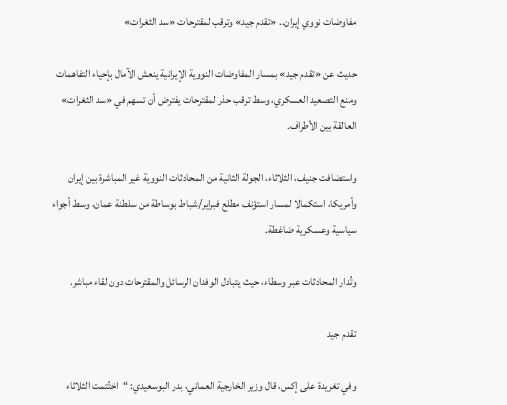مفاوضات نووي إيران.. «تقدم جيد» وترقب لمقترحات «سد الثغرات»

حديث عن «تقدم جيد» بمسار المفاوضات النووية الإيرانية ينعش الآمال بإحياء التفاهمات ومنع التصعيد العسكري، وسط ترقب حذر لمقترحات يفترض أن تسهم في «سد الثغرات» العالقة بين الأطراف.

واستضافت جنيف، الثلاثاء، الجولة الثانية من المحادثات النووية غير المباشرة بين إيران وأمريكا، استكمالا لمسار استؤنف مطلع فبراير/شباط بوساطة من سلطنة عمان، وسط أجواء سياسية وعسكرية ضاغطة.

وتُدار المحادثات عبر وسطاء، حيث يتبادل الوفدان الرسائل والمقترحات دون لقاء مباشر.

تقدم جيد

وفي تغريدة على إكس، قال وزير الخارجية العماني، بدر البوسعيدي: “اختُتمت الثلاثاء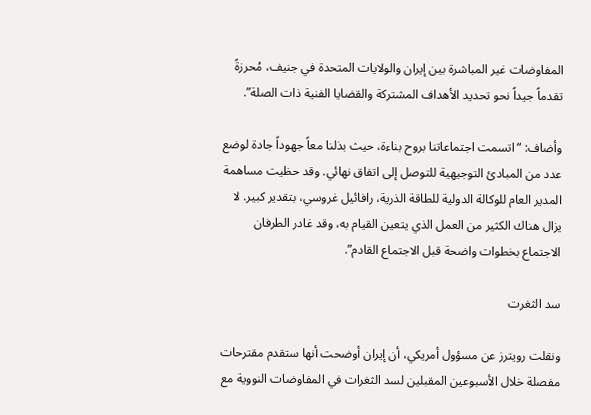المفاوضات غير المباشرة بين إيران والولايات المتحدة في جنيف، مُحرزةً تقدماً جيداً نحو تحديد الأهداف المشتركة والقضايا الفنية ذات الصلة”.

وأضاف: “اتسمت اجتماعاتنا بروح بناءة، حيث بذلنا معاً جهوداً جادة لوضع عدد من المبادئ التوجيهية للتوصل إلى اتفاق نهائي. وقد حظيت مساهمة المدير العام للوكالة الدولية للطاقة الذرية، رافائيل غروسي، بتقدير كبير. لا يزال هناك الكثير من العمل الذي يتعين القيام به، وقد غادر الطرفان الاجتماع بخطوات واضحة قبل الاجتماع القادم”.

سد الثغرت

ونقلت رويترز عن مسؤول أمريكي، أن إيران أوضحت أنها ستقدم مقترحات مفصلة خلال الأسبوعين المقبلين لسد الثغرات في المفاوضات النووية مع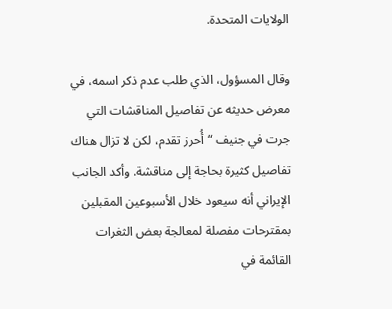الولايات المتحدة.

وقال المسؤول، الذي طلب عدم ذكر اسمه، في معرض حديثه عن تفاصيل المناقشات التي جرت في جنيف “أُحرز تقدم، لكن لا تزال هناك تفاصيل كثيرة بحاجة إلى مناقشة. وأكد الجانب الإيراني أنه سيعود خلال الأسبوعين المقبلين بمقترحات مفصلة لمعالجة بعض الثغرات القائمة في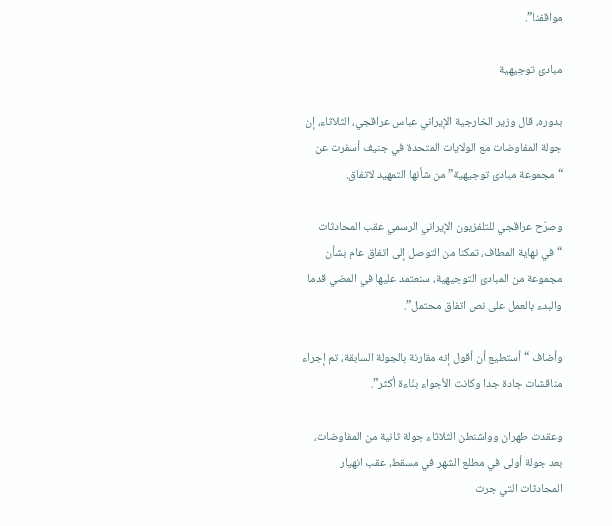مواقفنا”.

مبادئ توجيهية

بدوره، قال وزير الخارجية الإيراني عباس عراقجي، الثلاثاء، إن جولة المفاوضات مع الولايات المتحدة في جنيف أسفرت عن “مجموعة مبادئ توجيهية” من شأنها التمهيد لاتفاق.

وصرّح عراقجي للتلفزيون الإيراني الرسمي عقب المحادثات “في نهاية المطاف، تمكنا من التوصل إلى اتفاق عام بشأن مجموعة من المبادئ التوجيهية، سنعتمد عليها في المضي قدما والبدء بالعمل على نص اتفاق محتمل”.

وأضاف “أستطيع أن أقول إنه مقارنة بالجولة السابقة، تم إجراء مناقشات جادة جدا وكانت الأجواء بنّاءة أكثر”.

وعقدت طهران وواشنطن الثلاثاء جولة ثانية من المفاوضات، بعد جولة أولى في مطلع الشهر في مسقط، عقب انهيار المحادثات التي جرت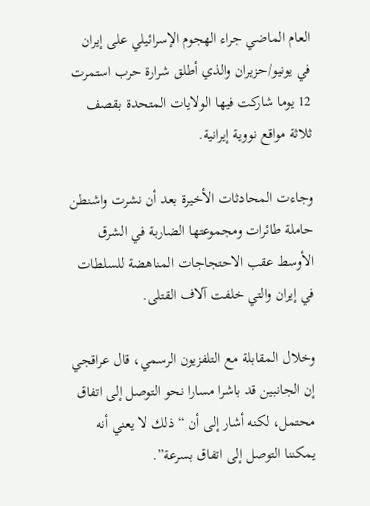العام الماضي جراء الهجوم الإسرائيلي على إيران في يونيو/حزيران والذي أطلق شرارة حرب استمرت 12 يوما شاركت فيها الولايات المتحدة بقصف ثلاثة مواقع نووية إيرانية.

وجاءت المحادثات الأخيرة بعد أن نشرت واشنطن حاملة طائرات ومجموعتها الضاربة في الشرق الأوسط عقب الاحتجاجات المناهضة للسلطات في إيران والتي خلفت آلاف القتلى.

وخلال المقابلة مع التلفزيون الرسمي، قال عراقجي إن الجانبين قد باشرا مسارا نحو التوصل إلى اتفاق محتمل، لكنه أشار إلى أن “ذلك لا يعني أنه يمكننا التوصل إلى اتفاق بسرعة”.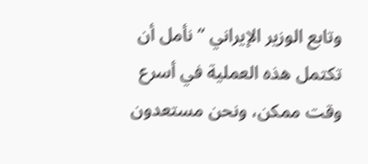وتابع الوزير الإيراني “نأمل أن تكتمل هذه العملية في أسرع وقت ممكن، ونحن مستعدون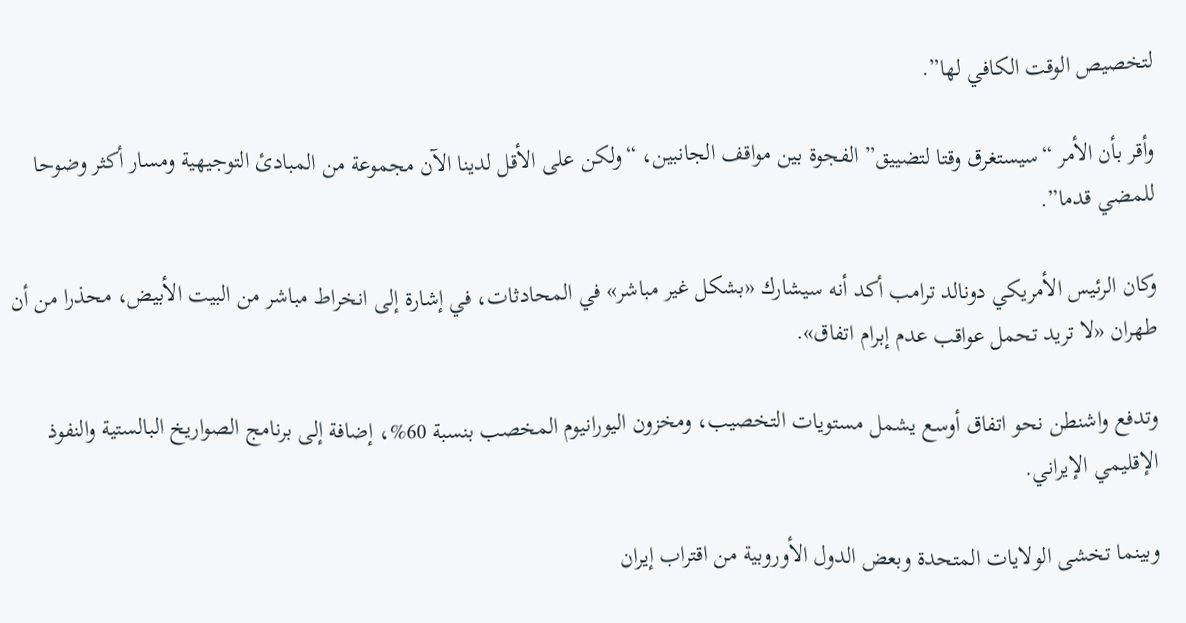لتخصيص الوقت الكافي لها”.

وأقر بأن الأمر “سيستغرق وقتا لتضييق” الفجوة بين مواقف الجانبين، “ولكن على الأقل لدينا الآن مجموعة من المبادئ التوجيهية ومسار أكثر وضوحا للمضي قدما”.

وكان الرئيس الأمريكي دونالد ترامب أكد أنه سيشارك «بشكل غير مباشر» في المحادثات، في إشارة إلى انخراط مباشر من البيت الأبيض، محذرا من أن طهران «لا تريد تحمل عواقب عدم إبرام اتفاق».

وتدفع واشنطن نحو اتفاق أوسع يشمل مستويات التخصيب، ومخزون اليورانيوم المخصب بنسبة 60%، إضافة إلى برنامج الصواريخ البالستية والنفوذ الإقليمي الإيراني.

وبينما تخشى الولايات المتحدة وبعض الدول الأوروبية من اقتراب إيران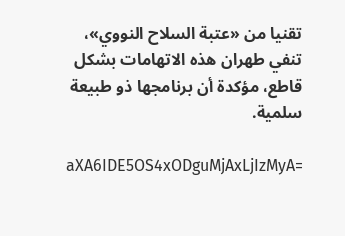تقنيا من «عتبة السلاح النووي»، تنفي طهران هذه الاتهامات بشكل قاطع، مؤكدة أن برنامجها ذو طبيعة سلمية.

aXA6IDE5OS4xODguMjAxLjIzMyA=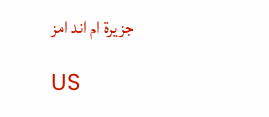جزيرة ام اند امز

US